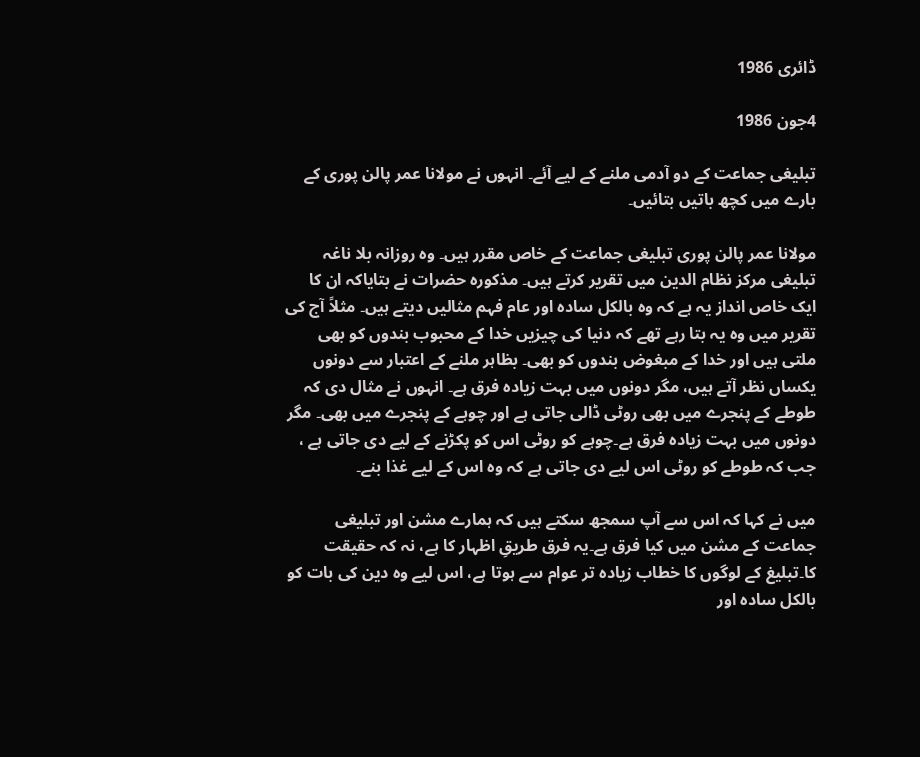ڈائری 1986

4جون 1986

تبلیغی جماعت کے دو آدمی ملنے کے لیے آئے۔ انہوں نے مولانا عمر پالن پوری کے بارے میں کچھ باتیں بتائیں۔

مولانا عمر پالن پوری تبلیغی جماعت کے خاص مقرر ہیں۔ وہ روزانہ بلا ناغہ تبلیغی مرکز نظام الدین میں تقریر کرتے ہیں۔ مذکورہ حضرات نے بتایاکہ ان کا ایک خاص انداز یہ ہے کہ وہ بالکل سادہ اور عام فہم مثالیں دیتے ہیں۔ مثلاً آج کی تقریر میں وہ یہ بتا رہے تھے کہ دنیا کی چیزیں خدا کے محبوب بندوں کو بھی ملتی ہیں اور خدا کے مبغوض بندوں کو بھی۔ بظاہر ملنے کے اعتبار سے دونوں یکساں نظر آتے ہیں، مگر دونوں میں بہت زیادہ فرق ہے۔ انہوں نے مثال دی کہ طوطے کے پنجرے میں بھی روٹی ڈالی جاتی ہے اور چوہے کے پنجرے میں بھی۔ مگر دونوں میں بہت زیادہ فرق ہے۔چوہے کو روٹی اس کو پکڑنے کے لیے دی جاتی ہے ، جب کہ طوطے کو روٹی اس لیے دی جاتی ہے کہ وہ اس کے لیے غذا بنے۔

میں نے کہا کہ اس سے آپ سمجھ سکتے ہیں کہ ہمارے مشن اور تبلیغی جماعت کے مشن میں کیا فرق ہے۔یہ فرق طریقِ اظہار کا ہے، نہ کہ حقیقت کا۔تبلیغ کے لوگوں کا خطاب زیادہ تر عوام سے ہوتا ہے، اس لیے وہ دین کی بات کو بالکل سادہ اور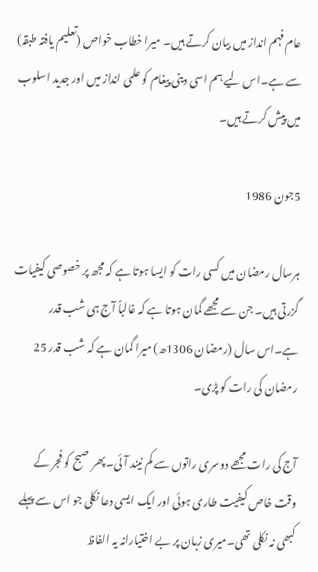عام فہم انداز میں بیان کرتے ہیں۔ میرا خطاب خواص (تعلیم یافتہ طبقہ) سے ہے۔اس لیے ہم اسی دینی پیغام کو علمی انداز میں اور جدید اسلوب میں پیش کرتے ہیں۔

5جون 1986

ہرسال رمضان میں کسی رات کو ایسا ہوتا ہے کہ مجھ پر خصوصی کیفیات گزرتی ہیں۔ جن سے مجھے گمان ہوتا ہے کہ غالباً آج ہی شب قدر ہے۔اس سال (رمضان 1306ھ) میرا گمان ہے کہ شب قدر 25 رمضان کی رات کو پڑی۔

آج کی رات مجھے دوسری راتوں سے کم نیند آئی۔ پھر صبح کو فجر کے وقت خاص کیفیت طاری ہوئی اور ایک ایسی دعا نکلی جو اس سے پہلے کبھی نہ نکلی تھی۔میری زبان پر بے اختیارانہ یہ الفاظ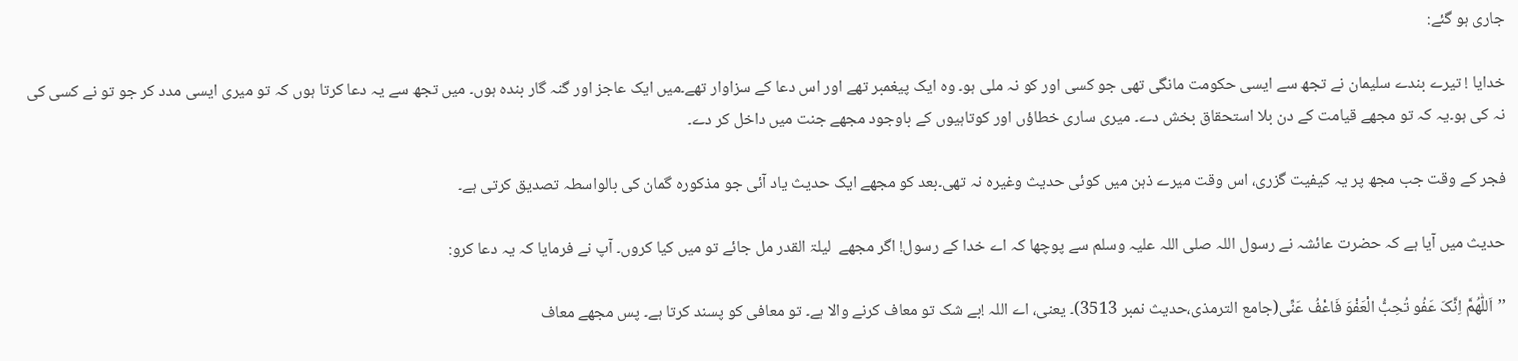جاری ہو گئے:

خدایا ! تیرے بندے سلیمان نے تجھ سے ایسی حکومت مانگی تھی جو کسی اور کو نہ ملی ہو۔ وہ ایک پیغمبر تھے اور اس دعا کے سزاوار تھے۔میں ایک عاجز اور گنہ گار بندہ ہوں۔ میں تجھ سے یہ دعا کرتا ہوں کہ تو میری ایسی مدد کر جو تو نے کسی کی نہ کی ہو۔یہ کہ تو مجھے قیامت کے دن بلا استحقاق بخش دے۔ میری ساری خطاؤں اور کوتاہیوں کے باوجود مجھے جنت میں داخل کر دے۔

فجر کے وقت جب مجھ پر یہ کیفیت گزری، اس وقت میرے ذہن میں کوئی حدیث وغیرہ نہ تھی۔بعد کو مجھے ایک حدیث یاد آئی جو مذکورہ گمان کی بالواسطہ تصدیق کرتی ہے۔

حدیث میں آیا ہے کہ حضرت عائشہ نے رسول اللہ صلی اللہ علیہ وسلم سے پوچھا کہ اے خدا کے رسول! اگر مجھے  لیلۃ القدر مل جائے تو میں کیا کروں۔ آپ نے فرمایا کہ یہ دعا کرو:

’’اَللّٰھُمَّ اِنَّکَ عَفُو تُحِبُّ الْعَفْوَ فَاعْفُ عَنِّی(جامع الترمذی،حدیث نمبر 3513)۔ یعنی، اے اللہ !بے شک تو معاف کرنے والا ہے۔ تو معافی کو پسند کرتا ہے۔ پس مجھے معاف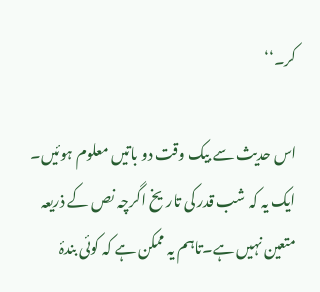کر۔‘‘

اس حدیث سے بیک وقت دو باتیں معلوم ہوئیں۔ ایک یہ کہ شب قدر کی تاریخ اگرچہ نص کے ذریعہ متعین نہیں ہے۔تاہم یہ ممکن ہے کہ کوئی بندۂ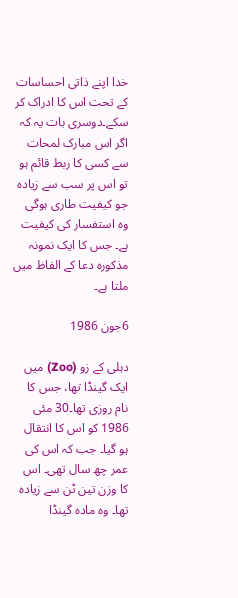خدا اپنے ذاتی احساسات کے تحت اس کا ادراک کر سکے۔دوسری بات یہ کہ اگر اس مبارک لمحات سے کسی کا ربط قائم ہو تو اس پر سب سے زیادہ جو کیفیت طاری ہوگی وہ استفسار کی کیفیت ہے۔ جس کا ایک نمونہ مذکورہ دعا کے الفاظ میں ملتا ہے۔

6جون 1986

دہلی کے زو (Zoo) میں ایک گینڈا تھا، جس کا نام روزی تھا۔30 مئی 1986 کو اس کا انتقال ہو گیا۔ جب کہ اس کی عمر چھ سال تھی۔ اس کا وزن تین ٹن سے زیادہ تھا۔ وہ مادہ گینڈا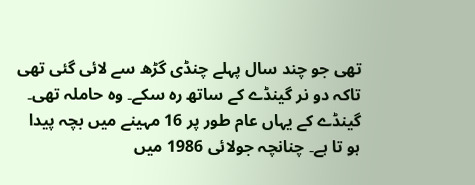تھی جو چند سال پہلے چنڈی گڑھ سے لائی گئی تھی تاکہ دو نر گینڈے کے ساتھ رہ سکے۔ وہ حاملہ تھی۔ گینڈے کے یہاں عام طور پر 16 مہینے میں بچہ پیدا ہو تا ہے۔ چنانچہ جولائی 1986 میں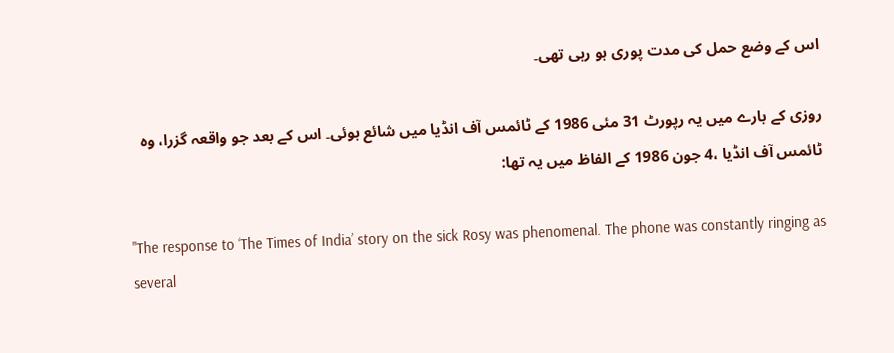اس کے وضع حمل کی مدت پوری ہو رہی تھی۔

روزی کے بارے میں یہ رپورٹ 31 مئی 1986 کے ٹائمس آف انڈیا میں شائع ہوئی۔ اس کے بعد جو واقعہ گزرا، وہ ٹائمس آف انڈیا ،4 جون 1986 کے الفاظ میں یہ تھا:

"The response to ‘The Times of India’ story on the sick Rosy was phenomenal. The phone was constantly ringing as several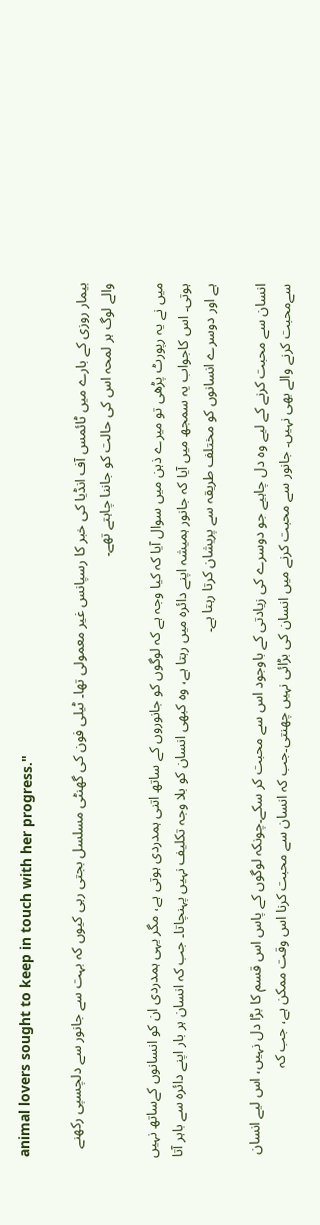animal lovers sought to keep in touch with her progress."

بیمار روزی کے بارے میں ٹائمس آف انڈیا کی خبر کا رسپانس غیر معمولی تھا۔ ٹیلی فون کی گھنٹی مسلسل بجتی رہی کیوں کہ بہت سے جانور سے دلچسپی رکھنے والے لوگ ہر لمحہ اس کی حالت کو جاننا چاہتے تھے۔

میں نے یہ رپورٹ پڑھی تو میرے ذہن میں سوال آیا کہ کیا وجہ ہے کہ لوگوں کو جانوروں کے ساتھ اتنی ہمدردی ہوتی ہے، مگر یہی ہمدردی ان کو انسانوں کےساتھ نہیں ہوتی۔ اس کاجواب یہ سمجھ میں آیا کہ جانور ہمیشہ اپنے دائرہ میں رہتا ہے، وہ کبھی انسان کو بلا وجہ تکلیف نہیں پہنچاتا۔ جب کہ انسان ہر بار اپنے دائرہ سے باہر آتا ہے اور دوسرے انسانوں کو مختلف طریقہ سے پریشان کرتا رہتا ہے۔

انسان سے محبت کرنے کے لیے وہ دل چاہیے جو دوسرے کی زیادتی کے باوجود اس سے محبت کر سکے۔چونکہ لوگوں کے پاس اس قسم کا بڑا دل نہیں، اس لیے انسان سےمحبت کرنے والے بھی نہیں۔ جانور سے محبت کرنے میں انسان کی بڑائی نہیں چھنتی۔جب کہ انسان سے محبت کرنا اس وقت ممکن ہے، جب کہ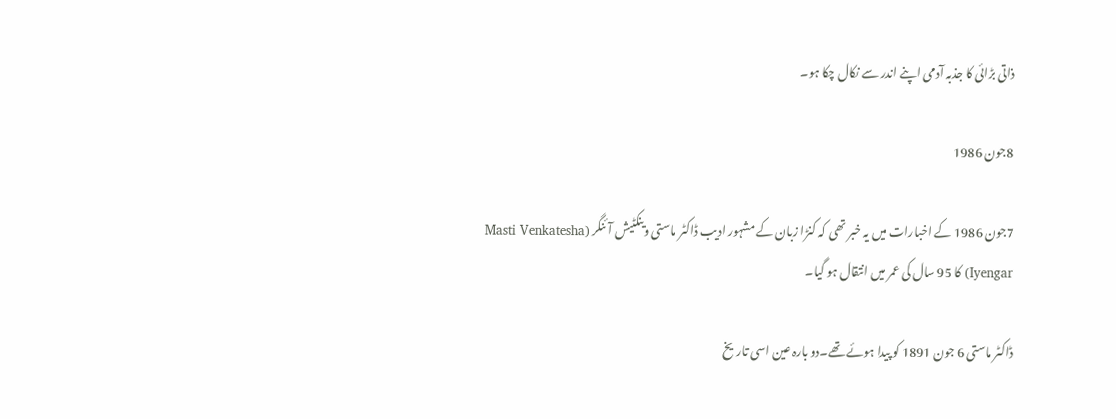ذاتی بڑائی کا جذبہ آدمی اپنے اندر سے نکال چکا ہو۔

8جون 1986

7جون 1986 کے اخبارات میں یہ خبر تھی کہ کنڑا زبان کے مشہور ادیب ڈاکٹر ماستی وینکٹیش آئنگر (Masti Venkatesha Iyengar) کا 95 سال کی عمر میں انتقال ہو گیا۔

ڈاکٹر ماستی 6 جون 1891 کو پیدا ہوئے تھے۔دو بارہ عین اسی تاریخ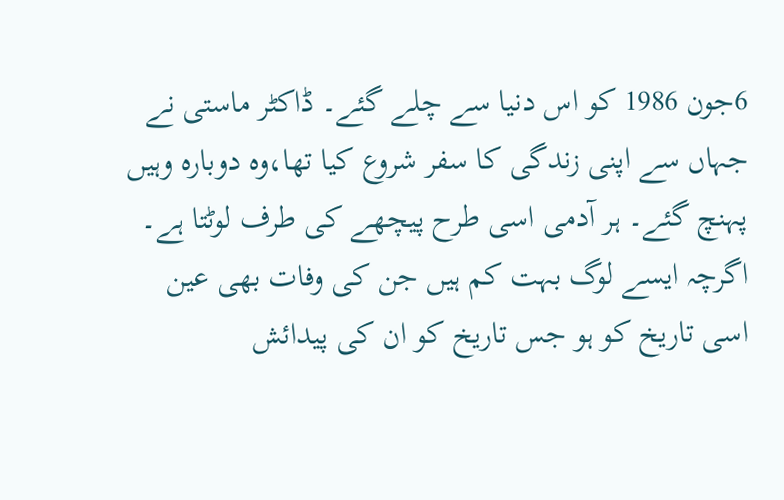6جون 1986 کو اس دنیا سے چلے گئے۔ ڈاکٹر ماستی نے جہاں سے اپنی زندگی کا سفر شروع کیا تھا،وہ دوبارہ وہیں پہنچ گئے۔ ہر آدمی اسی طرح پیچھے کی طرف لوٹتا ہے۔ اگرچہ ایسے لوگ بہت کم ہیں جن کی وفات بھی عین اسی تاریخ کو ہو جس تاریخ کو ان کی پیدائش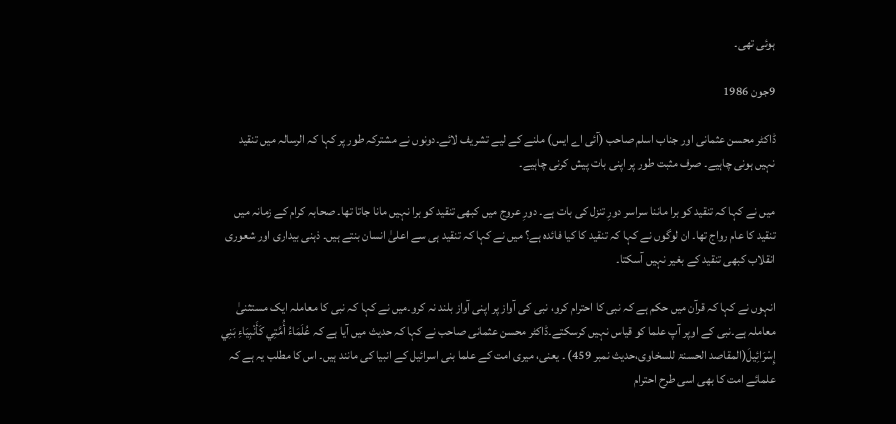ہوئی تھی۔

9جون 1986

ڈاکٹر محسن عثمانی اور جناب اسلم صاحب (آئی اے ایس) ملنے کے لیے تشریف لائے۔دونوں نے مشترکہ طور پر کہا کہ الرسالہ میں تنقید نہیں ہونی چاہیے۔ صرف مثبت طور پر اپنی بات پیش کرنی چاہیے۔

میں نے کہا کہ تنقید کو برا ماننا سراسر دورِ تنزل کی بات ہے۔ دورِ عروج میں کبھی تنقید کو برا نہیں مانا جاتا تھا۔ صحابہ کرام کے زمانہ میں تنقید کا عام رواج تھا۔ ان لوگوں نے کہا کہ تنقید کا کیا فائدہ ہے؟ میں نے کہا کہ تنقید ہی سے اعلیٰ انسان بنتے ہیں۔ ذہنی بیداری اور شعوری انقلاب کبھی تنقید کے بغیر نہیں آسکتا۔

انہوں نے کہا کہ قرآن میں حکم ہے کہ نبی کا احترام کرو، نبی کی آواز پر اپنی آواز بلند نہ کرو۔میں نے کہا کہ نبی کا معاملہ ایک مستثنیٰ معاملہ ہے۔نبی کے اوپر آپ علما کو قیاس نہیں کرسکتے۔ڈاکٹر محسن عثمانی صاحب نے کہا کہ حدیث میں آیا ہے کہ عُلَمَاءُ أُمَّتِي كَأَنْبِيَاءِ بَنِي إِسْرَائِيلَ(المقاصد الحسنۃ للسخاوی،حدیث نمبر 459) ۔ یعنی، میری امت کے علما بنی اسرائیل کے انبیا کی مانند ہیں۔ اس کا مطلب یہ ہے کہ علمائے امت کا بھی اسی طرح احترام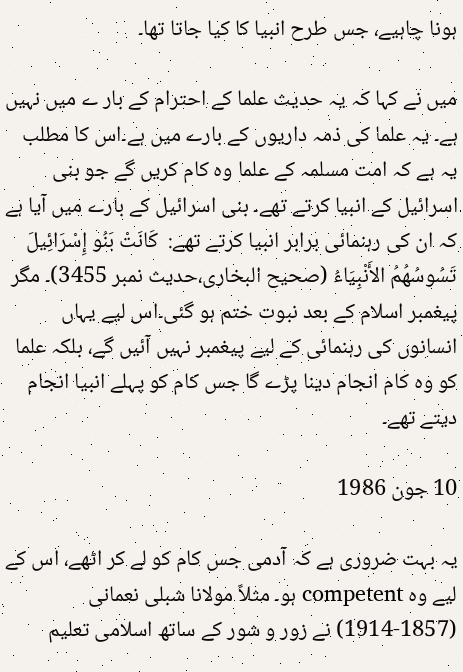ہونا چاہیے، جس طرح انبیا کا کیا جاتا تھا۔

میں نے کہا کہ یہ حدیث علما کے احترام کے بار ے میں نہیں ہے۔ یہ علما کی ذمہ داریوں کے بارے میں ہے۔اس کا مطلب یہ ہے کہ امت مسلمہ کے علما وہ کام کریں گے جو بنی اسرائیل کے انبیا کرتے تھے۔ بنی اسرائیل کے بارے میں آیا ہے کہ ان کی رہنمائی برابر انبیا کرتے تھے:  كَانَتْ بَنُو إِسْرَائِيلَ تَسُوسُهُمُ الأَنْبِيَاءُ (صحیح البخاری،حدیث نمبر 3455)۔ مگر پیغمبر اسلام کے بعد نبوت ختم ہو گئی۔اس لیے یہاں انسانوں کی رہنمائی کے لیے پیغمبر نہیں آئیں گے، بلکہ علما کو وہ کام انجام دینا پڑے گا جس کام کو پہلے انبیا انجام دیتے تھے۔

10 جون 1986

یہ بہت ضروری ہے کہ آدمی جس کام کو لے کر اٹھے، اس کے لیے وہ competent ہو۔ مثلاً مولانا شبلی نعمانی (1857-1914) نے زور و شور کے ساتھ اسلامی تعلیم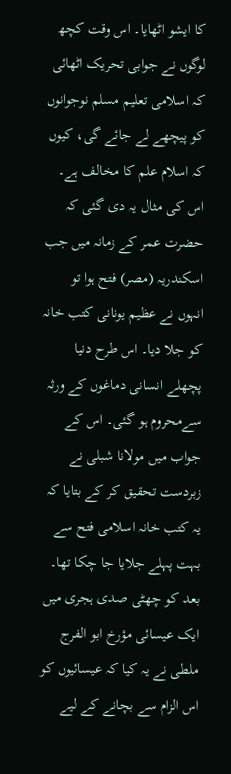کا ایشو اٹھایا۔ اس وقت کچھ لوگوں نے جوابی تحریک اٹھائی کہ اسلامی تعلیم مسلم نوجوانوں کو پیچھے لے جائے گی، کیوں کہ اسلام علم کا مخالف ہے۔ اس کی مثال یہ دی گئی کہ حضرت عمر کے زمانہ میں جب اسکندریہ (مصر) فتح ہوا تو انہوں نے عظیم یونانی کتب خانہ کو جلا دیا۔ اس طرح دنیا پچھلے انسانی دماغوں کے ورثہ سےمحروم ہو گئی۔ اس کے جواب میں مولانا شبلی نے زبردست تحقیق کر کے بتایا کہ یہ کتب خانہ اسلامی فتح سے بہت پہلے جلایا جا چکا تھا۔ بعد کو چھٹی صدی ہجری میں ایک عیسائی مؤرخ ابو الفرج ملطی نے یہ کیا کہ عیسائیوں کو اس الزام سے بچانے کے لیے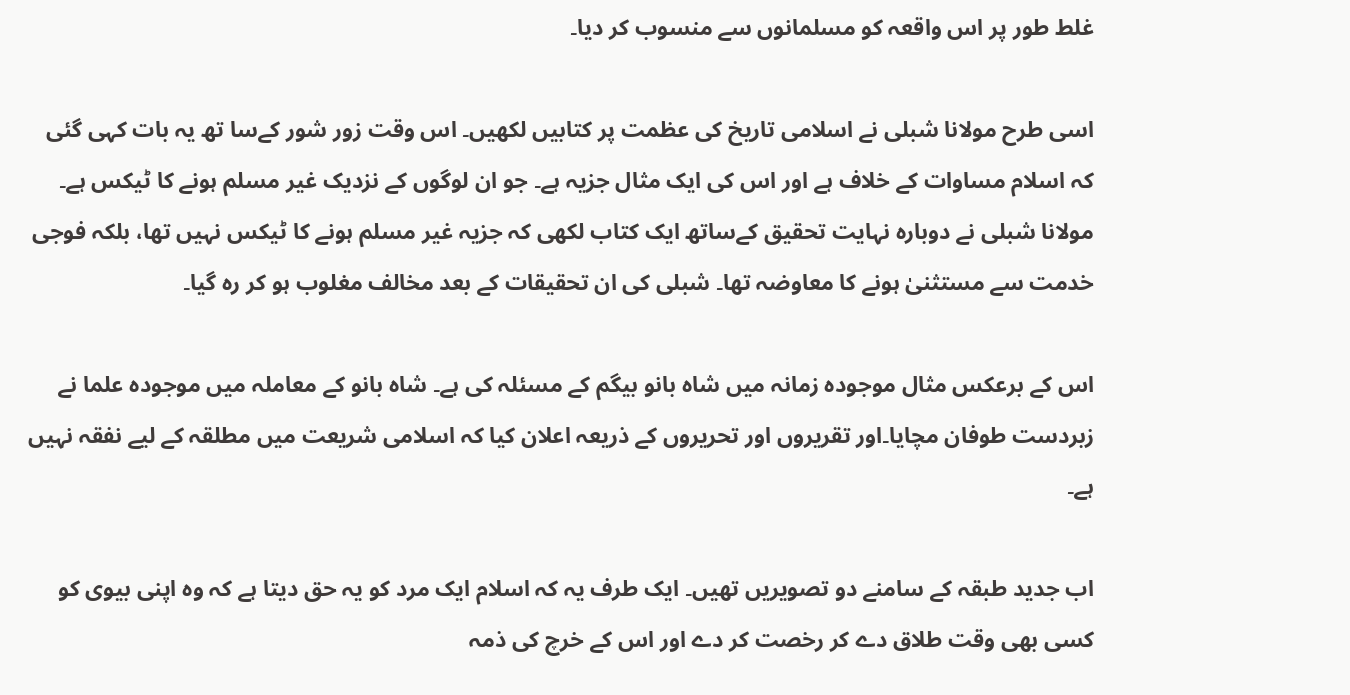غلط طور پر اس واقعہ کو مسلمانوں سے منسوب کر دیا۔

اسی طرح مولانا شبلی نے اسلامی تاریخ کی عظمت پر کتابیں لکھیں۔ اس وقت زور شور کےسا تھ یہ بات کہی گئی کہ اسلام مساوات کے خلاف ہے اور اس کی ایک مثال جزیہ ہے۔ جو ان لوگوں کے نزدیک غیر مسلم ہونے کا ٹیکس ہے۔ مولانا شبلی نے دوبارہ نہایت تحقیق کےساتھ ایک کتاب لکھی کہ جزیہ غیر مسلم ہونے کا ٹیکس نہیں تھا، بلکہ فوجی خدمت سے مستثنیٰ ہونے کا معاوضہ تھا۔ شبلی کی ان تحقیقات کے بعد مخالف مغلوب ہو کر رہ گیا۔

اس کے برعکس مثال موجودہ زمانہ میں شاہ بانو بیگم کے مسئلہ کی ہے۔ شاہ بانو کے معاملہ میں موجودہ علما نے زبردست طوفان مچایا۔اور تقریروں اور تحریروں کے ذریعہ اعلان کیا کہ اسلامی شریعت میں مطلقہ کے لیے نفقہ نہیں ہے۔

اب جدید طبقہ کے سامنے دو تصویریں تھیں۔ ایک طرف یہ کہ اسلام ایک مرد کو یہ حق دیتا ہے کہ وہ اپنی بیوی کو کسی بھی وقت طلاق دے کر رخصت کر دے اور اس کے خرچ کی ذمہ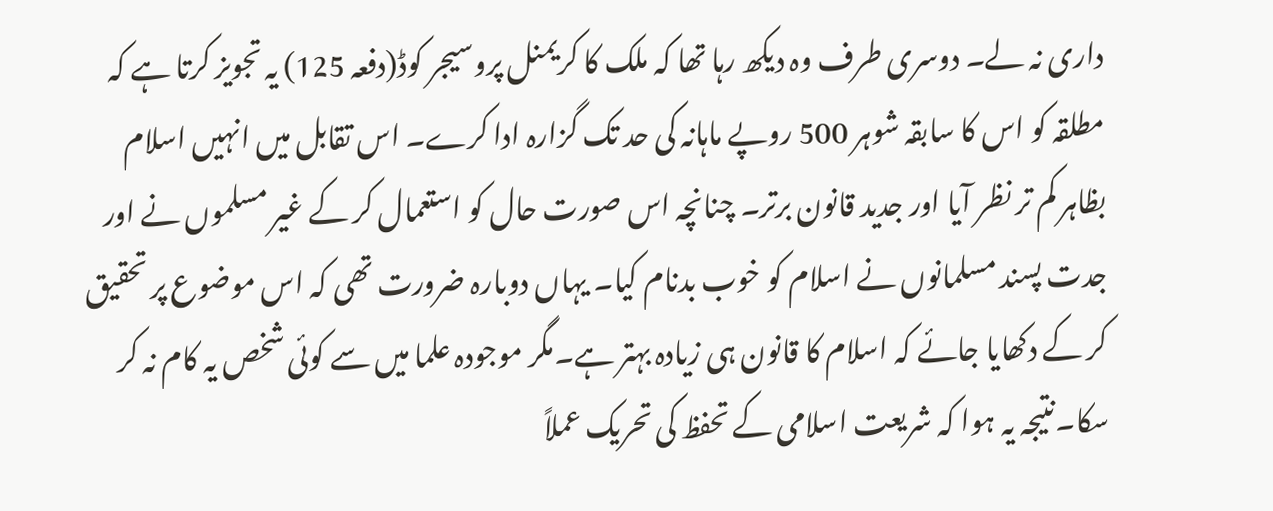داری نہ لے۔ دوسری طرف وہ دیکھ رہا تھا کہ ملک کا کریمنل پروسیجر کوڈ(دفعہ 125) یہ تجویز کرتا ہے کہ مطلقہ کو اس کا سابقہ شوہر 500 روپے ماہانہ کی حد تک گزارہ ادا کرے۔ اس تقابل میں انہیں اسلام بظاہر کم تر نظر آیا اور جدید قانون برتر۔ چنانچہ اس صورت حال کو استعمال کر کے غیر مسلموں نے اور جدت پسند مسلمانوں نے اسلام کو خوب بدنام کیا۔ یہاں دوبارہ ضرورت تھی کہ اس موضوع پر تحقیق کر کے دکھایا جائے کہ اسلام کا قانون ہی زیادہ بہتر ہے۔مگر موجودہ علما میں سے کوئی شخص یہ کام نہ کر سکا۔نتیجہ یہ ہوا کہ شریعت اسلامی کے تحفظ کی تحریک عملاً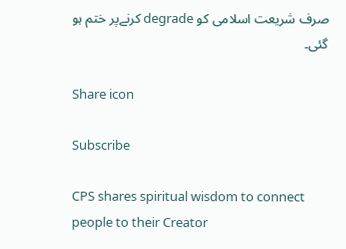صرف شریعت اسلامی کو degrade کرنےپر ختم ہو گئی۔

Share icon

Subscribe

CPS shares spiritual wisdom to connect people to their Creator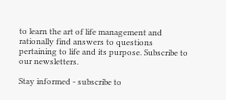to learn the art of life management and rationally find answers to questions pertaining to life and its purpose. Subscribe to our newsletters.

Stay informed - subscribe to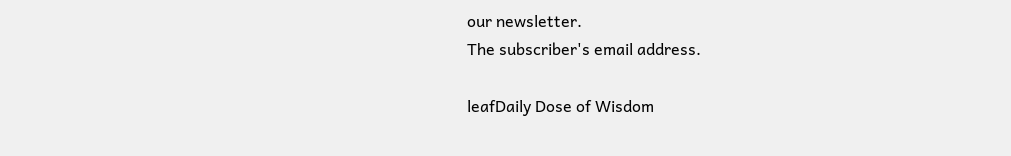our newsletter.
The subscriber's email address.

leafDaily Dose of Wisdom